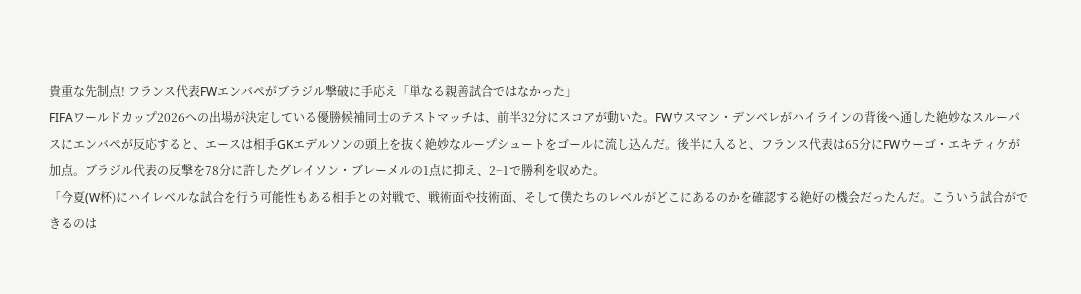貴重な先制点! フランス代表FWエンバペがブラジル撃破に手応え「単なる親善試合ではなかった」
FIFAワールドカップ2026への出場が決定している優勝候補同士のテストマッチは、前半32分にスコアが動いた。FWウスマン・デンベレがハイラインの背後へ通した絶妙なスルーパスにエンバペが反応すると、エースは相手GKエデルソンの頭上を抜く絶妙なループシュートをゴールに流し込んだ。後半に入ると、フランス代表は65分にFWウーゴ・エキティケが加点。ブラジル代表の反撃を78分に許したグレイソン・ブレーメルの1点に抑え、2−1で勝利を収めた。
「今夏(W杯)にハイレベルな試合を行う可能性もある相手との対戦で、戦術面や技術面、そして僕たちのレベルがどこにあるのかを確認する絶好の機会だったんだ。こういう試合ができるのは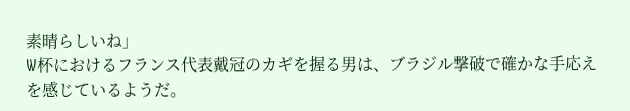素晴らしいね」
W杯におけるフランス代表戴冠のカギを握る男は、ブラジル撃破で確かな手応えを感じているようだ。